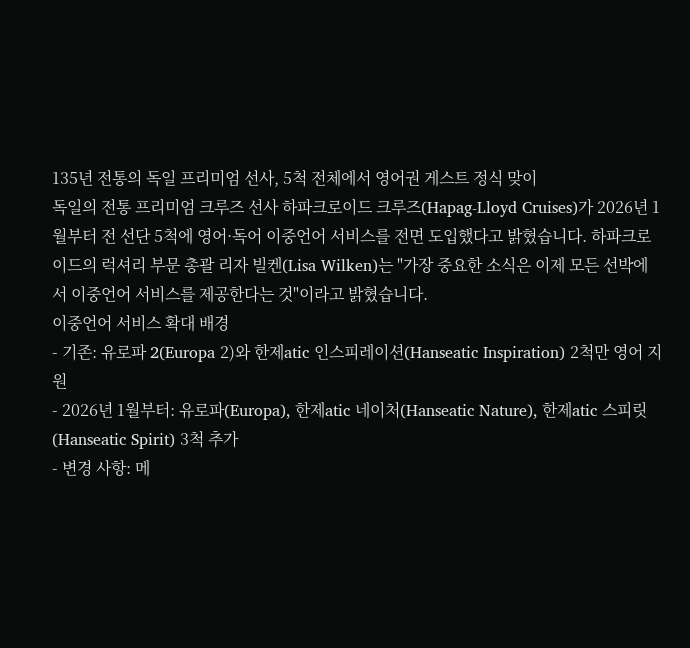135년 전통의 독일 프리미엄 선사, 5척 전체에서 영어권 게스트 정식 맞이
독일의 전통 프리미엄 크루즈 선사 하파크로이드 크루즈(Hapag-Lloyd Cruises)가 2026년 1월부터 전 선단 5척에 영어·독어 이중언어 서비스를 전면 도입했다고 밝혔습니다. 하파크로이드의 럭셔리 부문 총괄 리자 빌켄(Lisa Wilken)는 "가장 중요한 소식은 이제 모든 선박에서 이중언어 서비스를 제공한다는 것"이라고 밝혔습니다.
이중언어 서비스 확대 배경
- 기존: 유로파 2(Europa 2)와 한제atic 인스피레이션(Hanseatic Inspiration) 2척만 영어 지원
- 2026년 1월부터: 유로파(Europa), 한제atic 네이처(Hanseatic Nature), 한제atic 스피릿(Hanseatic Spirit) 3척 추가
- 변경 사항: 메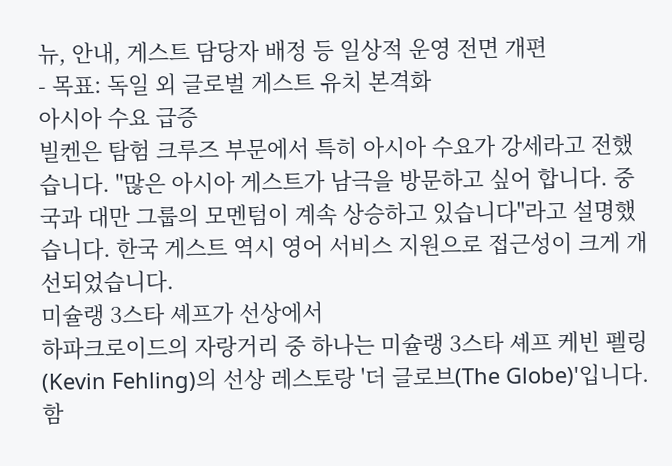뉴, 안내, 게스트 담당자 배정 등 일상적 운영 전면 개편
- 목표: 독일 외 글로벌 게스트 유치 본격화
아시아 수요 급증
빌켄은 탐험 크루즈 부문에서 특히 아시아 수요가 강세라고 전했습니다. "많은 아시아 게스트가 남극을 방문하고 싶어 합니다. 중국과 대만 그룹의 모멘텀이 계속 상승하고 있습니다"라고 설명했습니다. 한국 게스트 역시 영어 서비스 지원으로 접근성이 크게 개선되었습니다.
미슐랭 3스타 셰프가 선상에서
하파크로이드의 자랑거리 중 하나는 미슐랭 3스타 셰프 케빈 펠링(Kevin Fehling)의 선상 레스토랑 '더 글로브(The Globe)'입니다. 함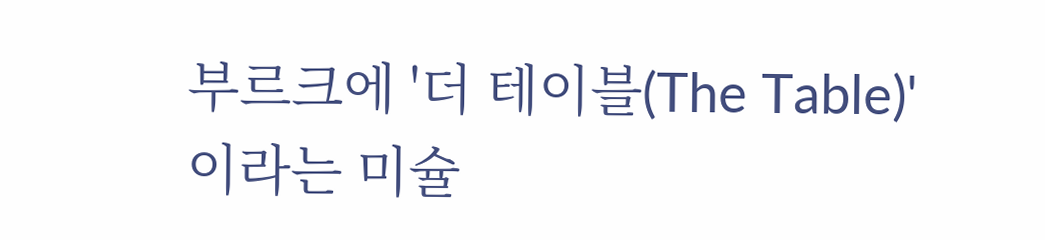부르크에 '더 테이블(The Table)'이라는 미슐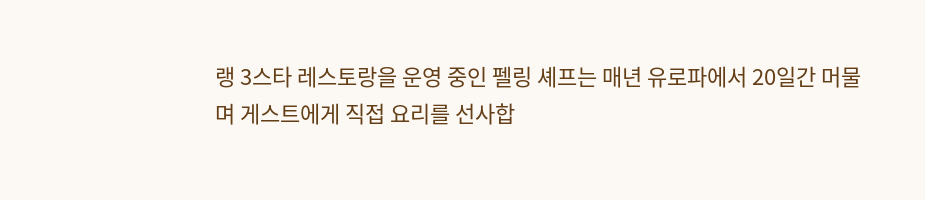랭 3스타 레스토랑을 운영 중인 펠링 셰프는 매년 유로파에서 20일간 머물며 게스트에게 직접 요리를 선사합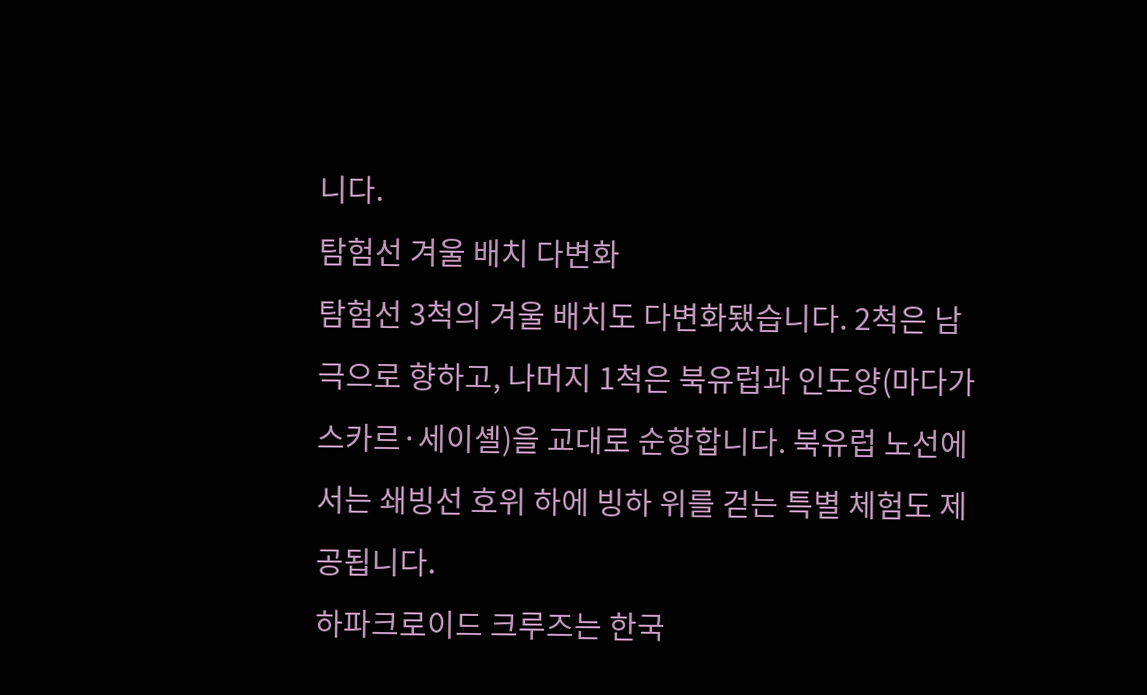니다.
탐험선 겨울 배치 다변화
탐험선 3척의 겨울 배치도 다변화됐습니다. 2척은 남극으로 향하고, 나머지 1척은 북유럽과 인도양(마다가스카르·세이셸)을 교대로 순항합니다. 북유럽 노선에서는 쇄빙선 호위 하에 빙하 위를 걷는 특별 체험도 제공됩니다.
하파크로이드 크루즈는 한국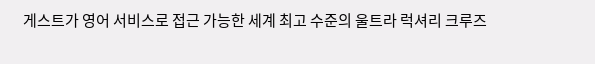게스트가 영어 서비스로 접근 가능한 세계 최고 수준의 울트라 럭셔리 크루즈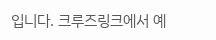입니다. 크루즈링크에서 예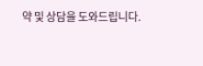약 및 상담을 도와드립니다.